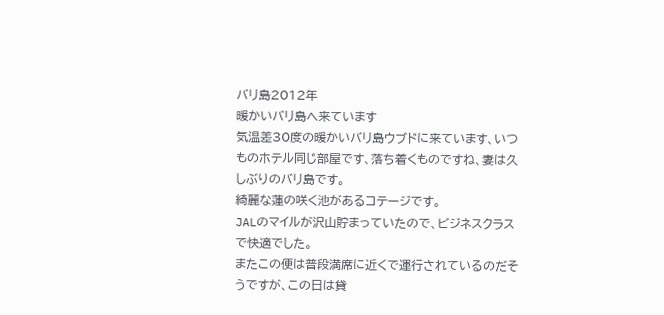バリ島2012年
暖かいバリ島へ来ています
気温差30度の暖かいバリ島ウブドに来ています、いつものホテル同じ部屋です、落ち着くものですね、妻は久しぶりのバリ島です。
綺麗な蓮の咲く池があるコテージです。
JALのマイルが沢山貯まっていたので、ビジネスクラスで快適でした。
またこの便は普段満席に近くで運行されているのだそうですが、この日は貸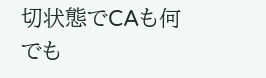切状態でCAも何でも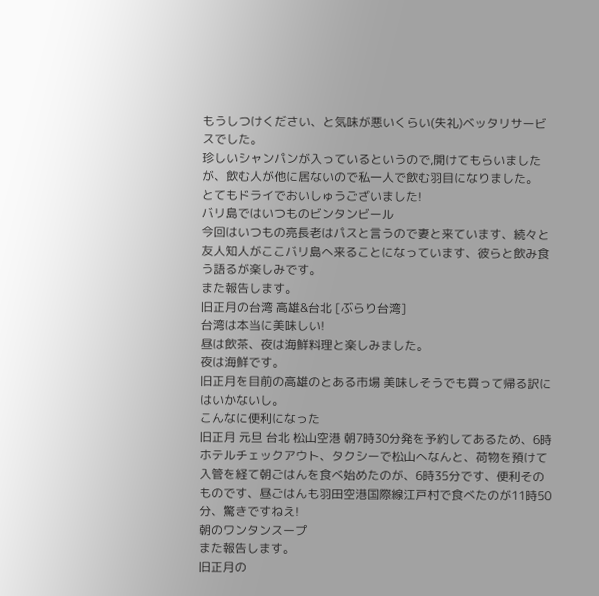もうしつけください、と気味が悪いくらい(失礼)ベッタリサービスでした。
珍しいシャンパンが入っているというので,開けてもらいましたが、飲む人が他に居ないので私一人で飲む羽目になりました。
とてもドライでおいしゅうございました!
バリ島ではいつものビンタンビール
今回はいつもの亮長老はパスと言うので妻と来ています、続々と友人知人がここバリ島へ来ることになっています、彼らと飲み食う語るが楽しみです。
また報告します。
旧正月の台湾 高雄&台北 [ぶらり台湾]
台湾は本当に美味しい!
昼は飲茶、夜は海鮮料理と楽しみました。
夜は海鮮です。
旧正月を目前の高雄のとある市場 美味しそうでも買って帰る訳にはいかないし。
こんなに便利になった
旧正月 元旦 台北 松山空港 朝7時30分発を予約してあるため、6時ホテルチェックアウト、タクシーで松山へなんと、荷物を預けて入管を経て朝ごはんを食べ始めたのが、6時35分です、便利そのものです、昼ごはんも羽田空港国際線江戸村で食べたのが11時50分、驚きですねえ!
朝のワンタンスープ
また報告します。
旧正月の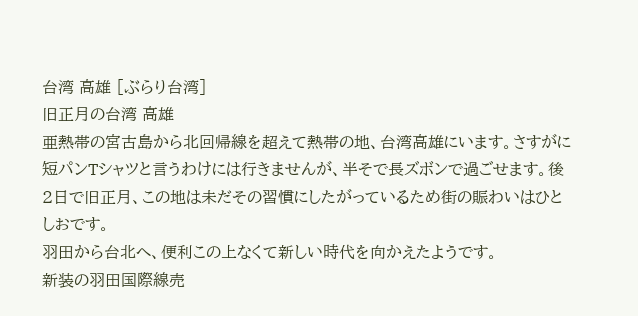台湾 高雄 [ぶらり台湾]
旧正月の台湾 高雄
亜熱帯の宮古島から北回帰線を超えて熱帯の地、台湾高雄にいます。さすがに短パンTシャツと言うわけには行きませんが、半そで長ズボンで過ごせます。後2日で旧正月、この地は未だその習慣にしたがっているため街の賑わいはひとしおです。
羽田から台北へ、便利この上なくて新しい時代を向かえたようです。
新装の羽田国際線売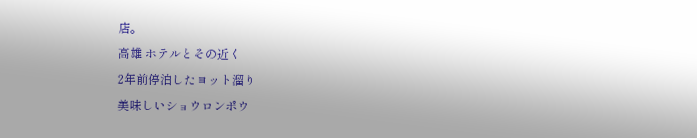店。
高雄 ホテルとその近く
2年前停泊したヨット溜り
美味しいショウロンポウ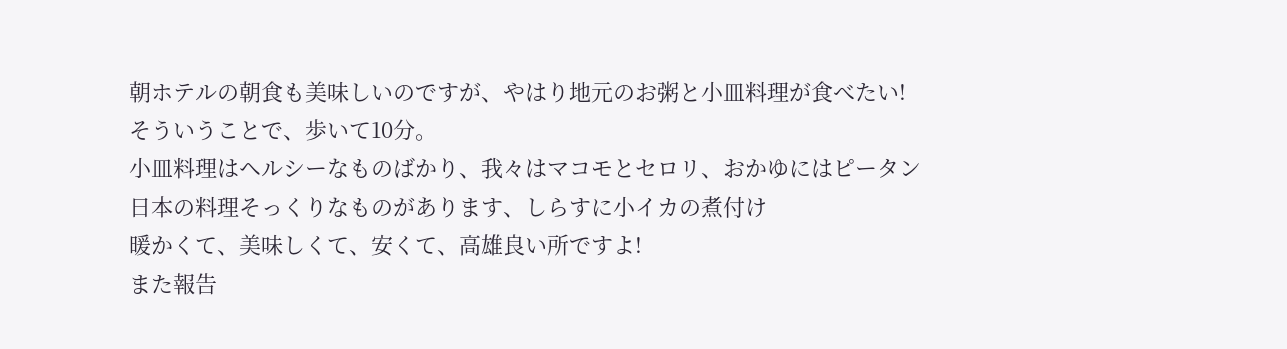朝ホテルの朝食も美味しいのですが、やはり地元のお粥と小皿料理が食べたい!
そういうことで、歩いて10分。
小皿料理はヘルシーなものばかり、我々はマコモとセロリ、おかゆにはピータン
日本の料理そっくりなものがあります、しらすに小イカの煮付け
暖かくて、美味しくて、安くて、高雄良い所ですよ!
また報告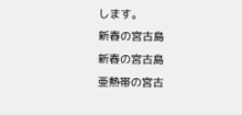します。
新春の宮古島
新春の宮古島
亜熱帯の宮古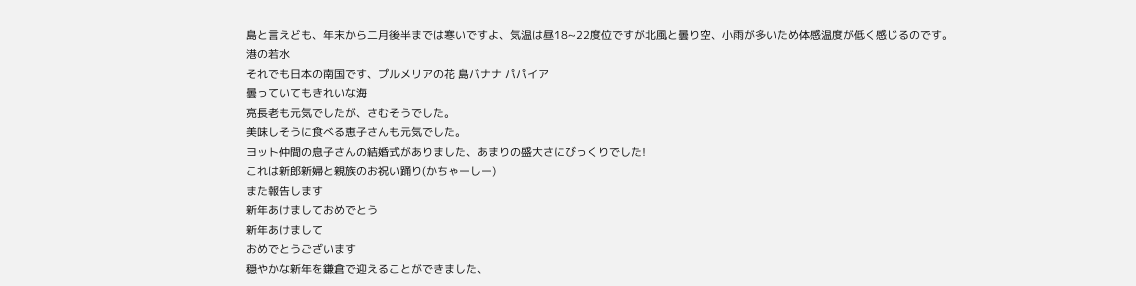島と言えども、年末から二月後半までは寒いですよ、気温は昼18~22度位ですが北風と曇り空、小雨が多いため体感温度が低く感じるのです。
港の若水
それでも日本の南国です、プルメリアの花 島バナナ パパイア
曇っていてもきれいな海
亮長老も元気でしたが、さむそうでした。
美味しそうに食べる恵子さんも元気でした。
ヨット仲間の息子さんの結婚式がありました、あまりの盛大さにびっくりでした!
これは新郎新婦と親族のお祝い踊り(かちゃーしー)
また報告します
新年あけましておめでとう
新年あけまして
おめでとうございます
穏やかな新年を鎌倉で迎えることができました、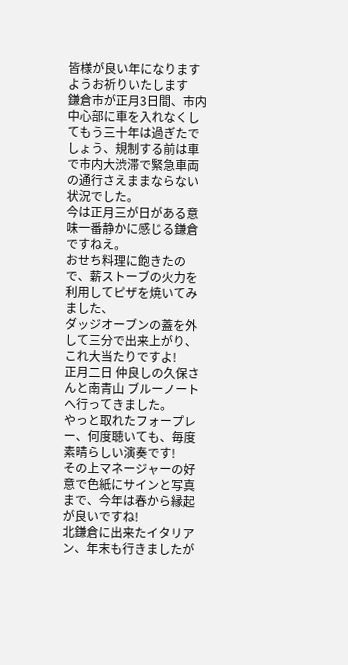皆様が良い年になりますようお祈りいたします
鎌倉市が正月3日間、市内中心部に車を入れなくしてもう三十年は過ぎたでしょう、規制する前は車で市内大渋滞で緊急車両の通行さえままならない状況でした。
今は正月三が日がある意味一番静かに感じる鎌倉ですねえ。
おせち料理に飽きたので、薪ストーブの火力を利用してピザを焼いてみました、
ダッジオーブンの蓋を外して三分で出来上がり、これ大当たりですよ!
正月二日 仲良しの久保さんと南青山 ブルーノートへ行ってきました。
やっと取れたフォープレー、何度聴いても、毎度素晴らしい演奏です!
その上マネージャーの好意で色紙にサインと写真まで、今年は春から縁起が良いですね!
北鎌倉に出来たイタリアン、年末も行きましたが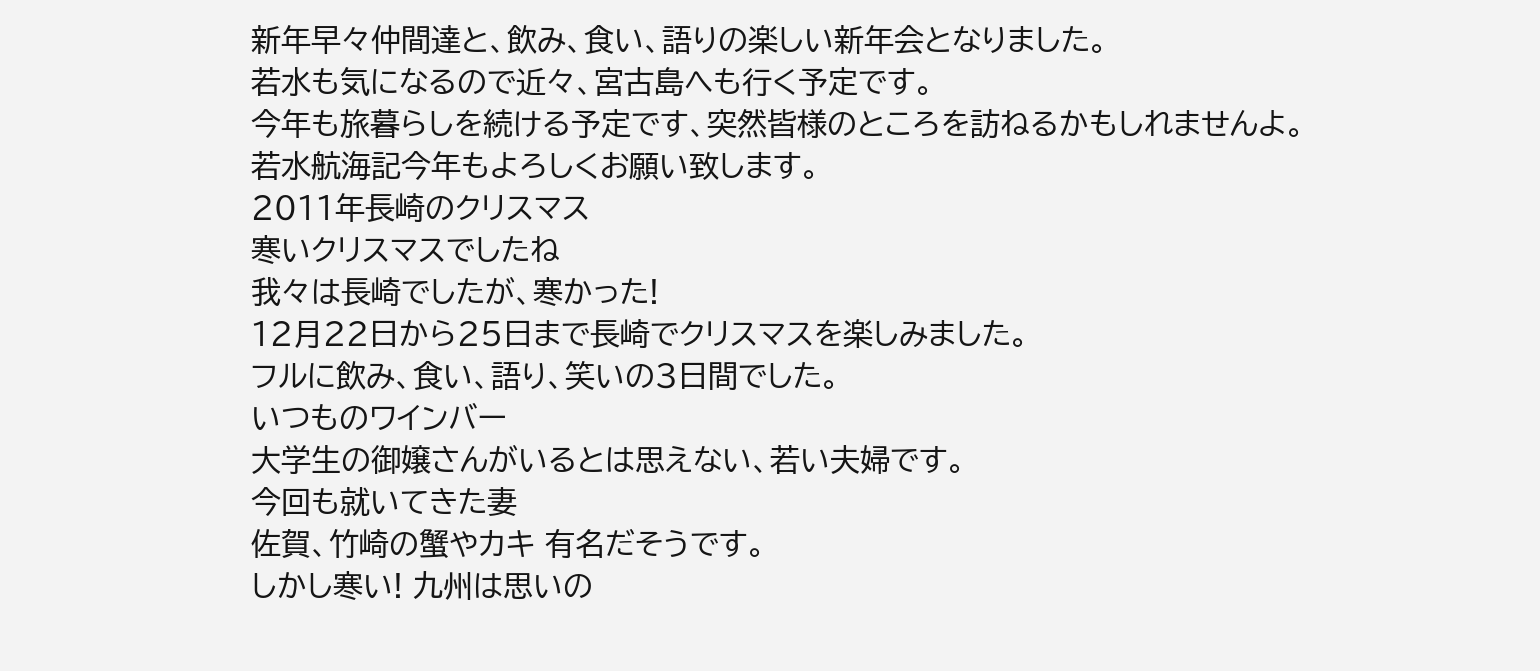新年早々仲間達と、飲み、食い、語りの楽しい新年会となりました。
若水も気になるので近々、宮古島へも行く予定です。
今年も旅暮らしを続ける予定です、突然皆様のところを訪ねるかもしれませんよ。
若水航海記今年もよろしくお願い致します。
2011年長崎のクリスマス
寒いクリスマスでしたね
我々は長崎でしたが、寒かった!
12月22日から25日まで長崎でクリスマスを楽しみました。
フルに飲み、食い、語り、笑いの3日間でした。
いつものワインバー
大学生の御嬢さんがいるとは思えない、若い夫婦です。
今回も就いてきた妻
佐賀、竹崎の蟹やカキ 有名だそうです。
しかし寒い! 九州は思いの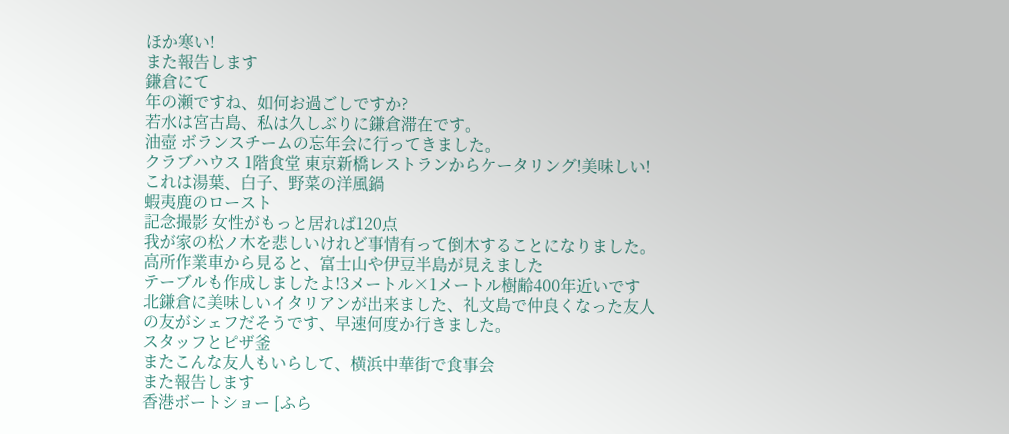ほか寒い!
また報告します
鎌倉にて
年の瀬ですね、如何お過ごしですか?
若水は宮古島、私は久しぶりに鎌倉滞在です。
油壺 ボランスチームの忘年会に行ってきました。
クラブハウス 1階食堂 東京新橋レストランからケータリング!美味しい!
これは湯葉、白子、野菜の洋風鍋
蝦夷鹿のロースト
記念撮影 女性がもっと居れば120点
我が家の松ノ木を悲しいけれど事情有って倒木することになりました。
高所作業車から見ると、富士山や伊豆半島が見えました
テーブルも作成しましたよ!3メートル×1メートル樹齢400年近いです
北鎌倉に美味しいイタリアンが出来ました、礼文島で仲良くなった友人の友がシェフだそうです、早速何度か行きました。
スタッフとピザ釜
またこんな友人もいらして、横浜中華街で食事会
また報告します
香港ボートショー [ふら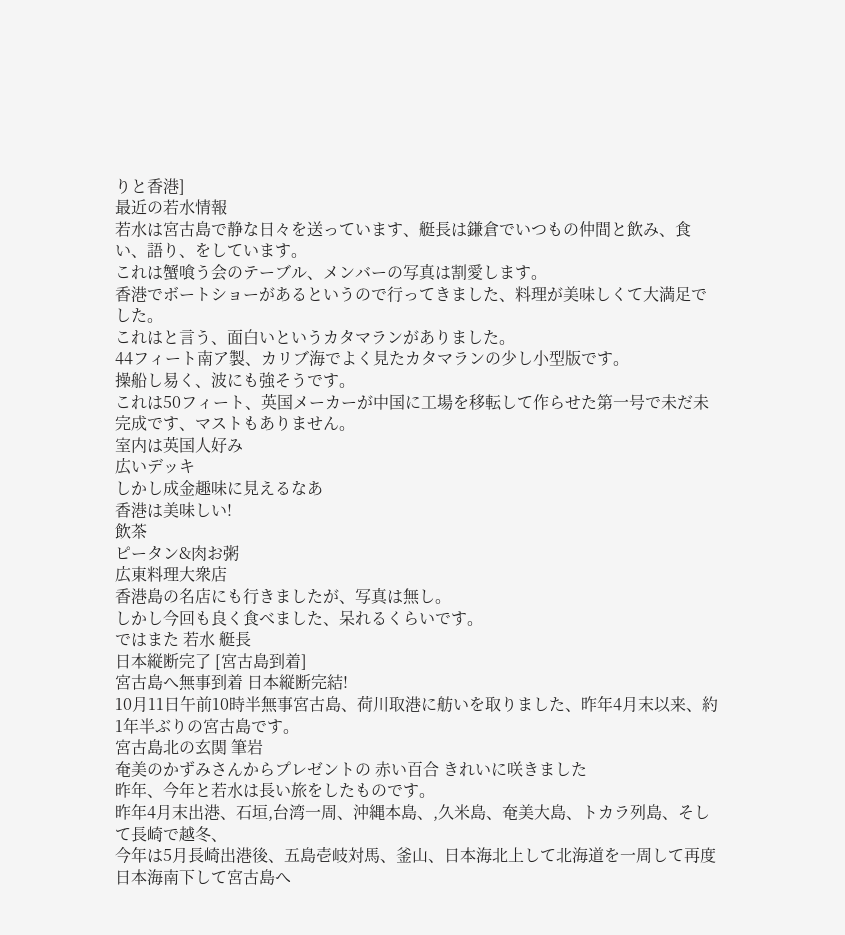りと香港]
最近の若水情報
若水は宮古島で静な日々を送っています、艇長は鎌倉でいつもの仲間と飲み、食い、語り、をしています。
これは蟹喰う会のテーブル、メンバーの写真は割愛します。
香港でボートショーがあるというので行ってきました、料理が美味しくて大満足でした。
これはと言う、面白いというカタマランがありました。
44フィート南ア製、カリブ海でよく見たカタマランの少し小型版です。
操船し易く、波にも強そうです。
これは50フィート、英国メーカーが中国に工場を移転して作らせた第一号で未だ未完成です、マストもありません。
室内は英国人好み
広いデッキ
しかし成金趣味に見えるなあ
香港は美味しい!
飲茶
ピータン&肉お粥
広東料理大衆店
香港島の名店にも行きましたが、写真は無し。
しかし今回も良く食べました、呆れるくらいです。
ではまた 若水 艇長
日本縦断完了 [宮古島到着]
宮古島へ無事到着 日本縦断完結!
10月11日午前10時半無事宮古島、荷川取港に舫いを取りました、昨年4月末以来、約1年半ぶりの宮古島です。
宮古島北の玄関 筆岩
奄美のかずみさんからプレゼントの 赤い百合 きれいに咲きました
昨年、今年と若水は長い旅をしたものです。
昨年4月末出港、石垣,台湾一周、沖縄本島、,久米島、奄美大島、トカラ列島、そして長崎で越冬、
今年は5月長崎出港後、五島壱岐対馬、釜山、日本海北上して北海道を一周して再度日本海南下して宮古島へ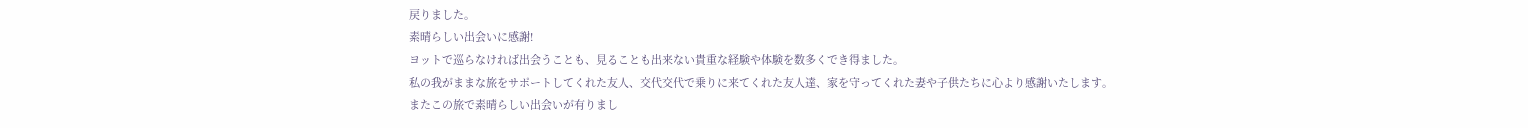戻りました。
素晴らしい出会いに感謝!
ヨットで巡らなければ出会うことも、見ることも出来ない貴重な経験や体験を数多くでき得ました。
私の我がままな旅をサポートしてくれた友人、交代交代で乗りに来てくれた友人達、家を守ってくれた妻や子供たちに心より感謝いたします。
またこの旅で素晴らしい出会いが有りまし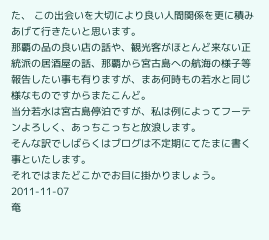た、 この出会いを大切により良い人間関係を更に積みあげて行きたいと思います。
那覇の品の良い店の話や、観光客がほとんど来ない正統派の居酒屋の話、那覇から宮古島への航海の様子等報告したい事も有りますが、まあ何時もの若水と同じ様なものですからまたこんど。
当分若水は宮古島停泊ですが、私は例によってフーテンよろしく、あっちこっちと放浪します。
そんな訳でしばらくはブログは不定期にてたまに書く事といたします。
それではまたどこかでお目に掛かりましょう。
2011-11-07
奄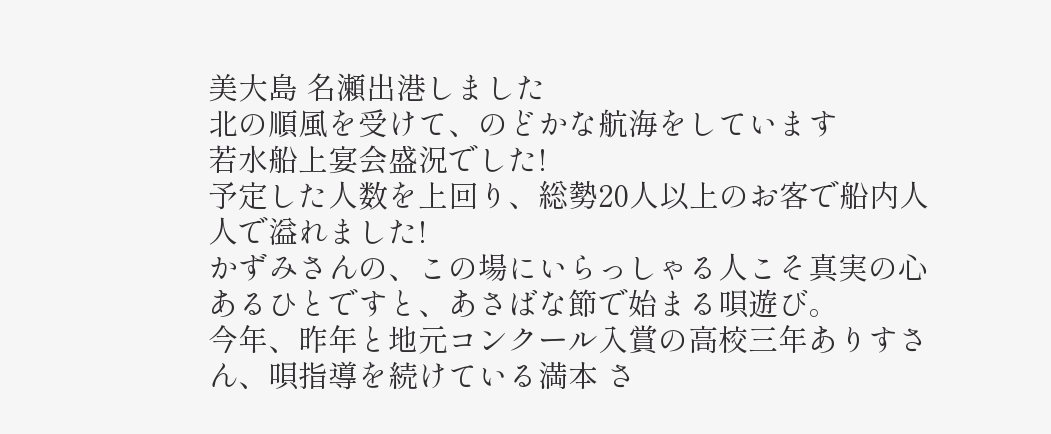美大島 名瀬出港しました
北の順風を受けて、のどかな航海をしています
若水船上宴会盛況でした!
予定した人数を上回り、総勢20人以上のお客で船内人人で溢れました!
かずみさんの、この場にいらっしゃる人こそ真実の心あるひとですと、あさばな節で始まる唄遊び。
今年、昨年と地元コンクール入賞の高校三年ありすさん、唄指導を続けている満本 さ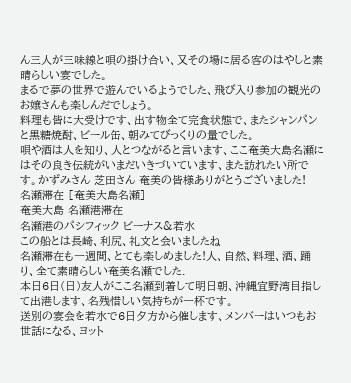ん三人が三味線と唄の掛け合い、又その場に居る客のはやしと素晴らしい宴でした。
まるで夢の世界で遊んでいるようでした、飛び入り参加の観光のお嬢さんも楽しんだでしょう。
料理も皆に大受けです、出す物全て完食状態で、またシャンパンと黒糖焼酎、ビール缶、朝みてびっくりの量でした。
唄や酒は人を知り、人とつながると言います、ここ奄美大島名瀬にはその良き伝統がいまだいきづいています、また訪れたい所です。かずみさん 芝田さん 奄美の皆様ありがとうございました!
名瀬滞在 [奄美大島名瀬]
奄美大島 名瀬港滞在
名瀬港のパシフィック ビーナス&若水
この船とは長崎、利尻、礼文と会いましたね
名瀬滞在も一週間、とても楽しめました!人、自然、料理、酒、踊り、全て素晴らしい奄美名瀬でした.
本日6日(日)友人がここ名瀬到着して明日朝、沖縄宜野湾目指して出港します、名残惜しい気持ちが一杯です。
送別の宴会を若水で6日夕方から催します、メンバーはいつもお世話になる、ヨット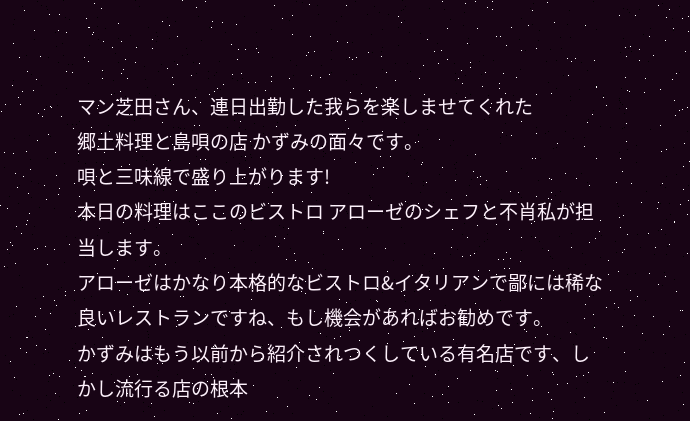マン芝田さん、連日出勤した我らを楽しませてくれた
郷土料理と島唄の店 かずみの面々です。
唄と三味線で盛り上がります!
本日の料理はここのビストロ アローゼのシェフと不肖私が担当します。
アローゼはかなり本格的なビストロ&イタリアンで鄙には稀な良いレストランですね、もし機会があればお勧めです。
かずみはもう以前から紹介されつくしている有名店です、しかし流行る店の根本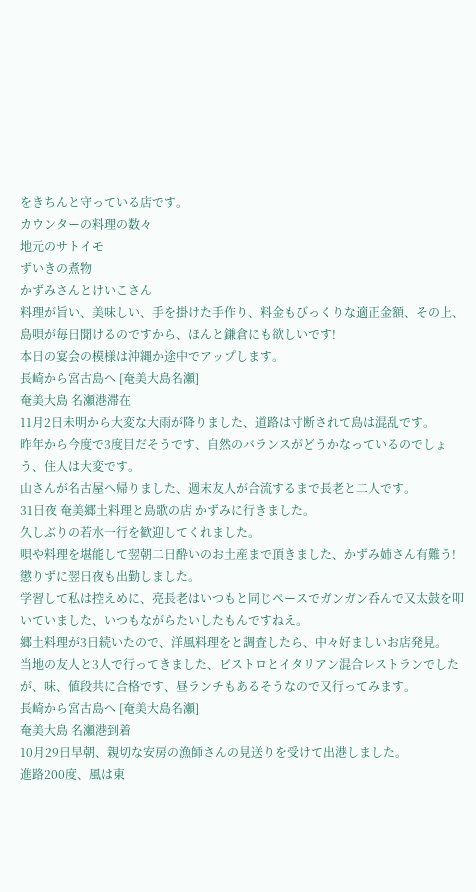をきちんと守っている店です。
カウンターの料理の数々
地元のサトイモ
ずいきの煮物
かずみさんとけいこさん
料理が旨い、美味しい、手を掛けた手作り、料金もびっくりな適正金額、その上、島唄が毎日聞けるのですから、ほんと鎌倉にも欲しいです!
本日の宴会の模様は沖縄か途中でアップします。
長崎から宮古島へ [奄美大島名瀬]
奄美大島 名瀬港滞在
11月2日未明から大変な大雨が降りました、道路は寸断されて島は混乱です。
昨年から今度で3度目だそうです、自然のバランスがどうかなっているのでしょう、住人は大変です。
山さんが名古屋へ帰りました、週末友人が合流するまで長老と二人です。
31日夜 奄美郷土料理と島歌の店 かずみに行きました。
久しぶりの若水一行を歓迎してくれました。
唄や料理を堪能して翌朝二日酔いのお土産まで頂きました、かずみ姉さん有難う!
懲りずに翌日夜も出勤しました。
学習して私は控えめに、亮長老はいつもと同じペースでガンガン呑んで又太鼓を叩いていました、いつもながらたいしたもんですねえ。
郷土料理が3日続いたので、洋風料理をと調査したら、中々好ましいお店発見。
当地の友人と3人で行ってきました、ビストロとイタリアン混合レストランでしたが、味、値段共に合格です、昼ランチもあるそうなので又行ってみます。
長崎から宮古島へ [奄美大島名瀬]
奄美大島 名瀬港到着
10月29日早朝、親切な安房の漁師さんの見送りを受けて出港しました。
進路200度、風は東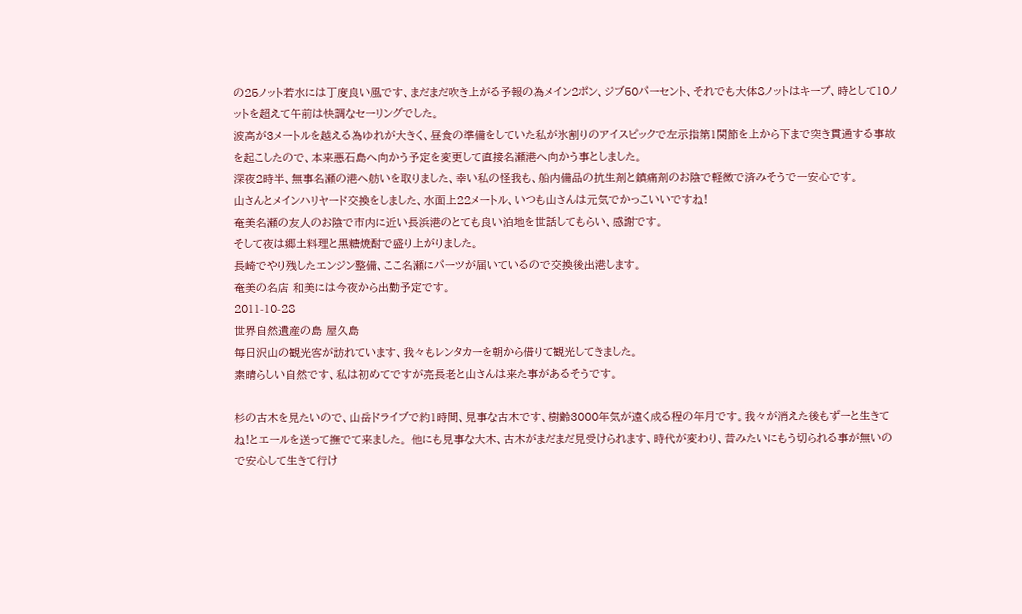の25ノット若水には丁度良い風です、まだまだ吹き上がる予報の為メイン2ポン、ジブ50パーセント、それでも大体8ノットはキープ、時として10ノットを超えて午前は快調なセーリングでした。
波高が3メートルを越える為ゆれが大きく、昼食の準備をしていた私が氷割りのアイスピックで左示指第1関節を上から下まで突き貫通する事故を起こしたので、本来悪石島へ向かう予定を変更して直接名瀬港へ向かう事としました。
深夜2時半、無事名瀬の港へ舫いを取りました、幸い私の怪我も、船内備品の抗生剤と鎮痛剤のお陰で軽微で済みそうで一安心です。
山さんとメインハリヤード交換をしました、水面上22メートル、いつも山さんは元気でかっこいいですね!
奄美名瀬の友人のお陰で市内に近い長浜港のとても良い泊地を世話してもらい、感謝です。
そして夜は郷土料理と黒糖焼酎で盛り上がりました。
長崎でやり残したエンジン整備、ここ名瀬にパーツが届いているので交換後出港します。
奄美の名店 和美には今夜から出勤予定です。
2011-10-28
世界自然遺産の島 屋久島
毎日沢山の観光客が訪れています、我々もレンタカーを朝から借りて観光してきました。
素晴らしい自然です、私は初めてですが亮長老と山さんは来た事があるそうです。

杉の古木を見たいので、山岳ドライブで約1時間、見事な古木です、樹齢3000年気が遠く成る程の年月です。我々が消えた後もずーと生きてね!とエールを送って撫でて来ました。 他にも見事な大木、古木がまだまだ見受けられます、時代が変わり、昔みたいにもう切られる事が無いので安心して生きて行け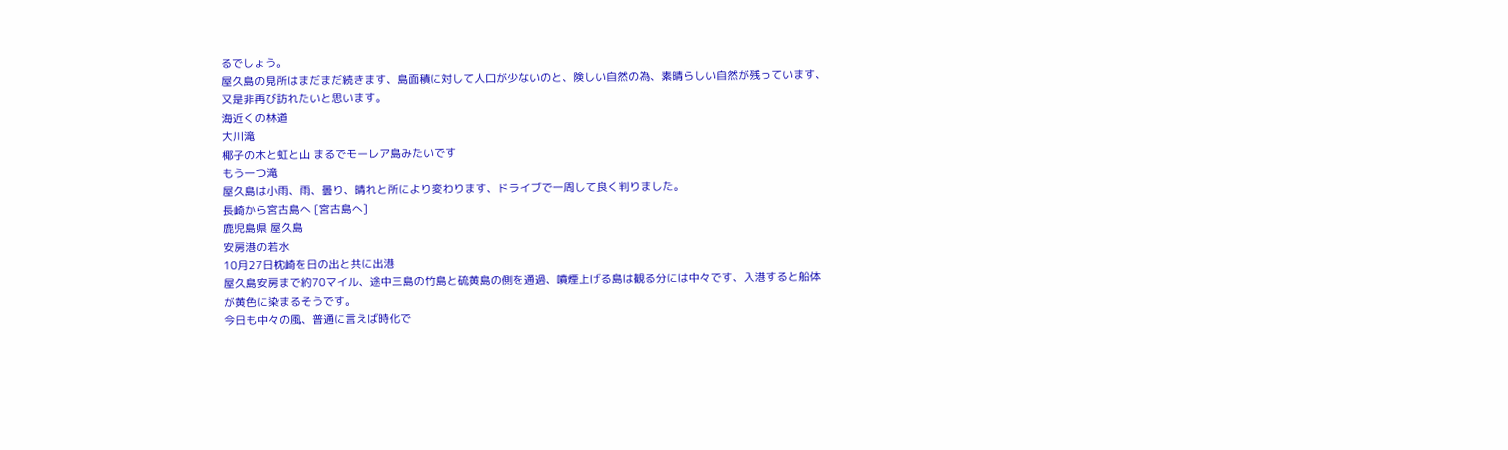るでしょう。
屋久島の見所はまだまだ続きます、島面積に対して人口が少ないのと、険しい自然の為、素晴らしい自然が残っています、又是非再び訪れたいと思います。
海近くの林道
大川滝
椰子の木と虹と山 まるでモーレア島みたいです
もう一つ滝
屋久島は小雨、雨、曇り、晴れと所により変わります、ドライブで一周して良く判りました。
長崎から宮古島へ [宮古島へ]
鹿児島県 屋久島
安房港の若水
10月27日枕崎を日の出と共に出港
屋久島安房まで約70マイル、途中三島の竹島と硫黄島の側を通過、噴煙上げる島は観る分には中々です、入港すると船体が黄色に染まるそうです。
今日も中々の風、普通に言えば時化で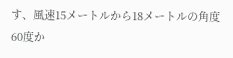す、風速15メートルから18メートルの角度60度か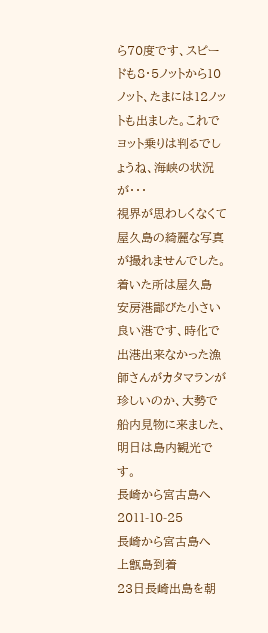ら70度です、スピードも8・5ノットから10ノット、たまには12ノットも出ました。これでヨット乗りは判るでしょうね、海峡の状況が・・・
視界が思わしくなくて屋久島の綺麗な写真が撮れませんでした。
着いた所は屋久島 安房港鄙びた小さい良い港です、時化で出港出来なかった漁師さんがカタマランが珍しいのか、大勢で船内見物に来ました、
明日は島内観光です。
長崎から宮古島へ
2011-10-25
長崎から宮古島へ
上甑島到着
23日長崎出島を朝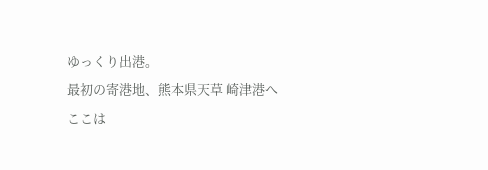ゆっくり出港。
最初の寄港地、熊本県天草 崎津港へ
ここは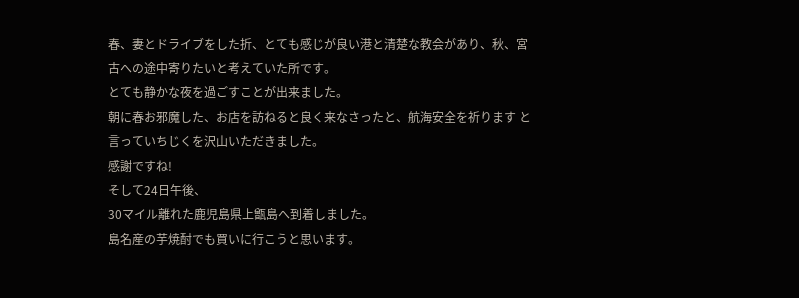春、妻とドライブをした折、とても感じが良い港と清楚な教会があり、秋、宮古への途中寄りたいと考えていた所です。
とても静かな夜を過ごすことが出来ました。
朝に春お邪魔した、お店を訪ねると良く来なさったと、航海安全を祈ります と言っていちじくを沢山いただきました。
感謝ですね!
そして24日午後、
30マイル離れた鹿児島県上甑島へ到着しました。
島名産の芋焼酎でも買いに行こうと思います。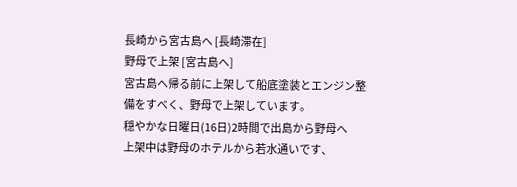長崎から宮古島へ [長崎滞在]
野母で上架 [宮古島へ]
宮古島へ帰る前に上架して船底塗装とエンジン整備をすべく、野母で上架しています。
穏やかな日曜日(16日)2時間で出島から野母へ
上架中は野母のホテルから若水通いです、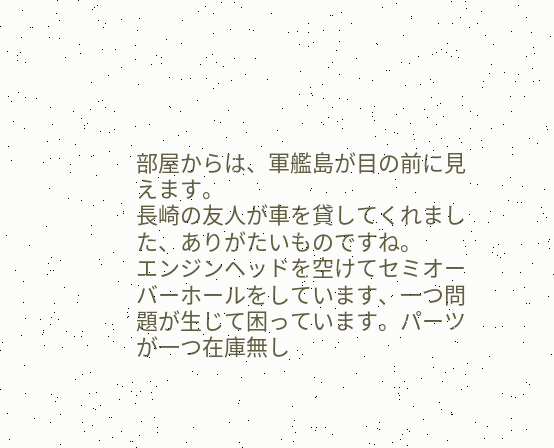部屋からは、軍艦島が目の前に見えます。
長崎の友人が車を貸してくれました、ありがたいものですね。
エンジンヘッドを空けてセミオーバーホールをしています、一つ問題が生じて困っています。パーツが一つ在庫無し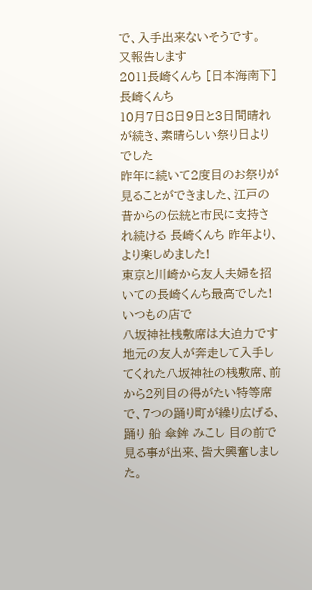で、入手出来ないそうです。
又報告します
2011長崎くんち [日本海南下]
長崎くんち
10月7日8日9日と3日間晴れが続き、素晴らしい祭り日よりでした
昨年に続いて2度目のお祭りが見ることができました、江戸の昔からの伝統と市民に支持され続ける 長崎くんち 昨年より、より楽しめました!
東京と川崎から友人夫婦を招いての長崎くんち最高でした!
いつもの店で
八坂神社桟敷席は大迫力です
地元の友人が奔走して入手してくれた八坂神社の桟敷席、前から2列目の得がたい特等席で、7つの踊り町が繰り広げる、踊り 船 傘鉾 みこし 目の前で見る事が出来、皆大興奮しました。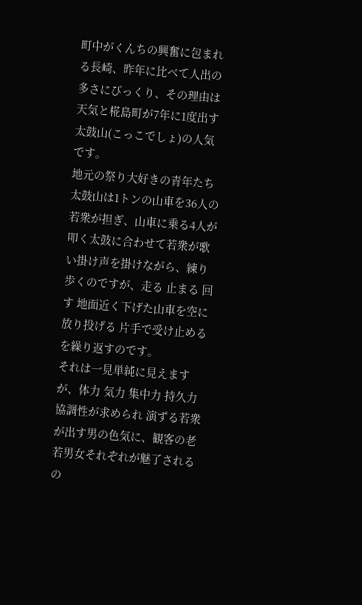町中がくんちの興奮に包まれる長崎、昨年に比べて人出の多さにびっくり、その理由は天気と椛島町が7年に1度出す太鼓山(こっこでしょ)の人気です。
地元の祭り大好きの青年たち
太鼓山は1トンの山車を36人の若衆が担ぎ、山車に乗る4人が叩く太鼓に合わせて若衆が歌い掛け声を掛けながら、練り歩くのですが、走る 止まる 回す 地面近く下げた山車を空に放り投げる 片手で受け止めるを繰り返すのです。
それは一見単純に見えますが、体力 気力 集中力 持久力 協調性が求められ 演ずる若衆が出す男の色気に、観客の老若男女それぞれが魅了されるの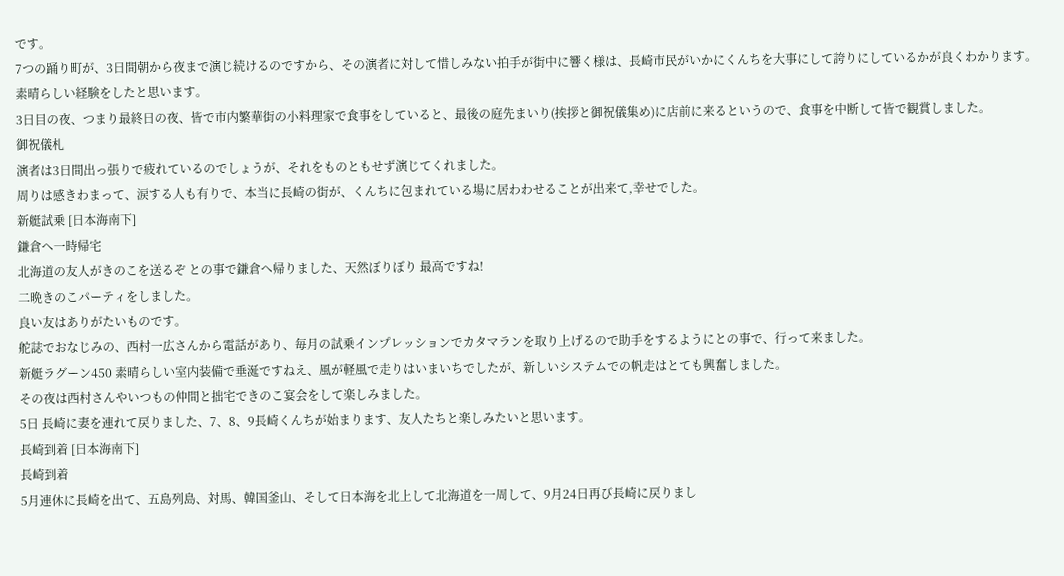です。
7つの踊り町が、3日間朝から夜まで演じ続けるのですから、その演者に対して惜しみない拍手が街中に響く様は、長崎市民がいかにくんちを大事にして誇りにしているかが良くわかります。
素晴らしい経験をしたと思います。
3日目の夜、つまり最終日の夜、皆で市内繁華街の小料理家で食事をしていると、最後の庭先まいり(挨拶と御祝儀集め)に店前に来るというので、食事を中断して皆で観賞しました。
御祝儀札
演者は3日間出っ張りで疲れているのでしょうが、それをものともせず演じてくれました。
周りは感きわまって、涙する人も有りで、本当に長崎の街が、くんちに包まれている場に居わわせることが出来て,幸せでした。
新艇試乗 [日本海南下]
鎌倉へ一時帰宅
北海道の友人がきのこを送るぞ との事で鎌倉へ帰りました、天然ぼりぼり 最高ですね!
二晩きのこパーティをしました。
良い友はありがたいものです。
舵誌でおなじみの、西村一広さんから電話があり、毎月の試乗インプレッションでカタマランを取り上げるので助手をするようにとの事で、行って来ました。
新艇ラグーン450 素晴らしい室内装備で垂涎ですねえ、風が軽風で走りはいまいちでしたが、新しいシステムでの帆走はとても興奮しました。
その夜は西村さんやいつもの仲間と拙宅できのこ宴会をして楽しみました。
5日 長崎に妻を連れて戻りました、7、8、9長崎くんちが始まります、友人たちと楽しみたいと思います。
長崎到着 [日本海南下]
長崎到着
5月連休に長崎を出て、五島列島、対馬、韓国釜山、そして日本海を北上して北海道を一周して、9月24日再び長崎に戻りまし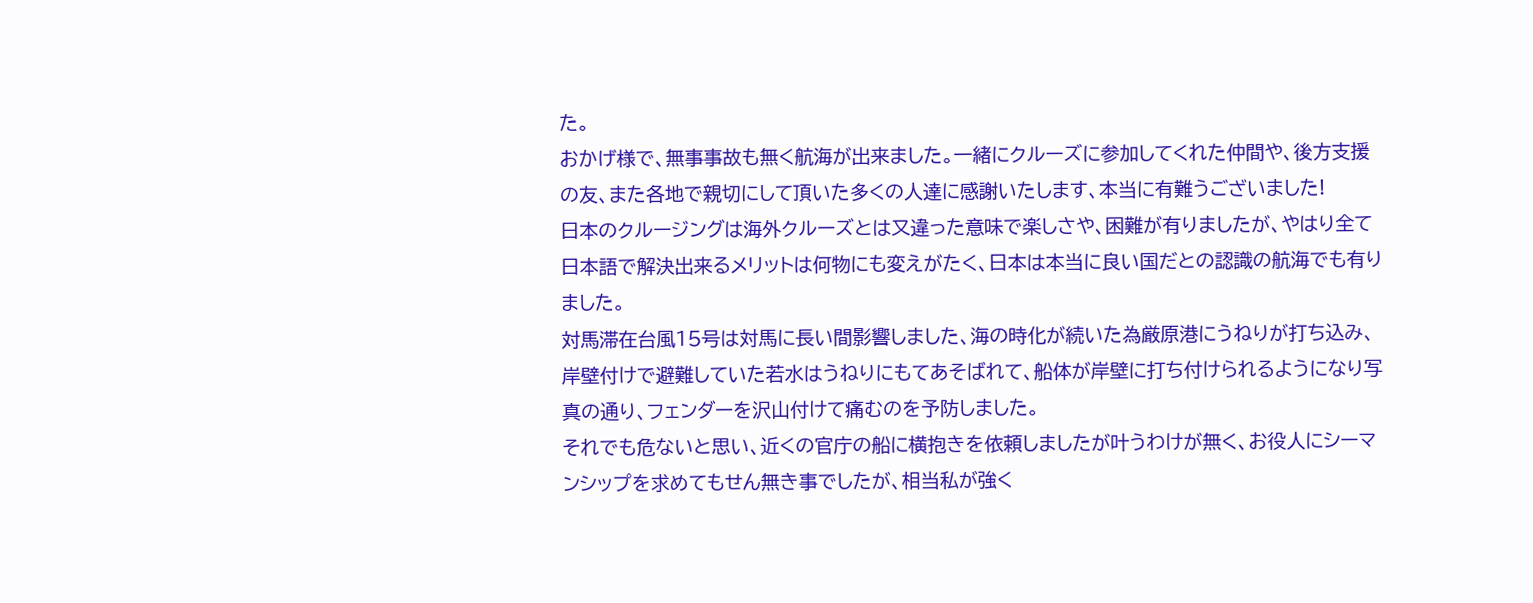た。
おかげ様で、無事事故も無く航海が出来ました。一緒にクルーズに参加してくれた仲間や、後方支援の友、また各地で親切にして頂いた多くの人達に感謝いたします、本当に有難うございました!
日本のクルージングは海外クルーズとは又違った意味で楽しさや、困難が有りましたが、やはり全て日本語で解決出来るメリットは何物にも変えがたく、日本は本当に良い国だとの認識の航海でも有りました。
対馬滞在台風15号は対馬に長い間影響しました、海の時化が続いた為厳原港にうねりが打ち込み、岸壁付けで避難していた若水はうねりにもてあそばれて、船体が岸壁に打ち付けられるようになり写真の通り、フェンダーを沢山付けて痛むのを予防しました。
それでも危ないと思い、近くの官庁の船に横抱きを依頼しましたが叶うわけが無く、お役人にシーマンシップを求めてもせん無き事でしたが、相当私が強く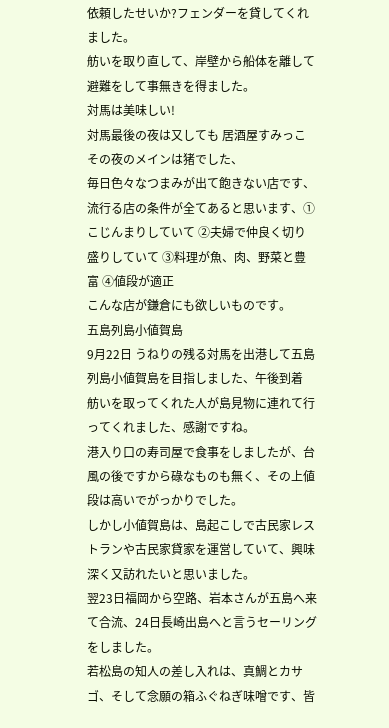依頼したせいか?フェンダーを貸してくれました。
舫いを取り直して、岸壁から船体を離して避難をして事無きを得ました。
対馬は美味しい!
対馬最後の夜は又しても 居酒屋すみっこその夜のメインは猪でした、
毎日色々なつまみが出て飽きない店です、流行る店の条件が全てあると思います、①こじんまりしていて ②夫婦で仲良く切り盛りしていて ③料理が魚、肉、野菜と豊富 ④値段が適正
こんな店が鎌倉にも欲しいものです。
五島列島小値賀島
9月22日 うねりの残る対馬を出港して五島列島小値賀島を目指しました、午後到着
舫いを取ってくれた人が島見物に連れて行ってくれました、感謝ですね。
港入り口の寿司屋で食事をしましたが、台風の後ですから碌なものも無く、その上値段は高いでがっかりでした。
しかし小値賀島は、島起こしで古民家レストランや古民家貸家を運営していて、興味深く又訪れたいと思いました。
翌23日福岡から空路、岩本さんが五島へ来て合流、24日長崎出島へと言うセーリングをしました。
若松島の知人の差し入れは、真鯛とカサゴ、そして念願の箱ふぐねぎ味噌です、皆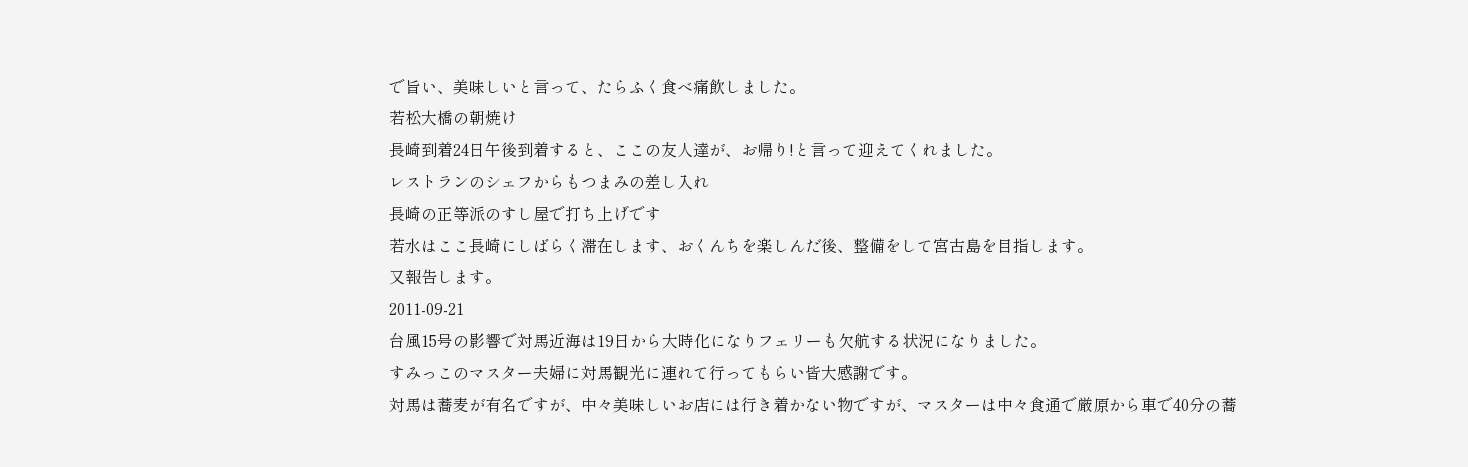で旨い、美味しいと言って、たらふく食べ痛飲しました。
若松大橋の朝焼け
長崎到着24日午後到着すると、ここの友人達が、お帰り!と言って迎えてくれました。
レストランのシェフからもつまみの差し入れ
長崎の正等派のすし屋で打ち上げです
若水はここ長崎にしばらく滞在します、おくんちを楽しんだ後、整備をして宮古島を目指します。
又報告します。
2011-09-21
台風15号の影響で対馬近海は19日から大時化になりフェリーも欠航する状況になりました。
すみっこのマスター夫婦に対馬観光に連れて行ってもらい皆大感謝です。
対馬は蕎麦が有名ですが、中々美味しいお店には行き着かない物ですが、マスターは中々食通で厳原から車で40分の蕎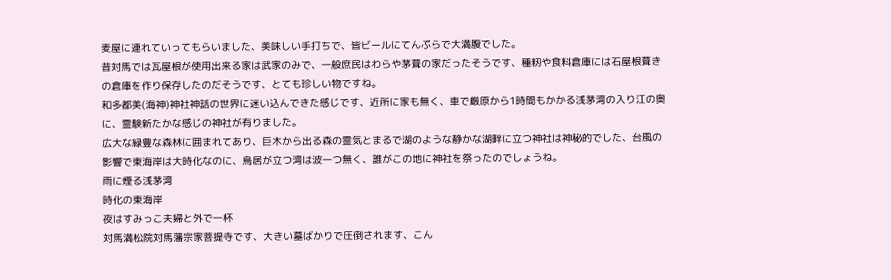麦屋に連れていってもらいました、美味しい手打ちで、皆ビールにてんぷらで大満腹でした。
昔対馬では瓦屋根が使用出来る家は武家のみで、一般庶民はわらや茅葺の家だったそうです、種籾や食料倉庫には石屋根葺きの倉庫を作り保存したのだそうです、とても珍しい物ですね。
和多都美(海神)神社神話の世界に迷い込んできた感じです、近所に家も無く、車で厳原から1時間もかかる浅茅湾の入り江の奥に、霊験新たかな感じの神社が有りました。
広大な緑豊な森林に囲まれてあり、巨木から出る森の霊気とまるで湖のような静かな湖畔に立つ神社は神秘的でした、台風の影響で東海岸は大時化なのに、鳥居が立つ湾は波一つ無く、誰がこの地に神社を祭ったのでしょうね。
雨に煙る浅茅湾
時化の東海岸
夜はすみっこ夫婦と外で一杯
対馬満松院対馬藩宗家菩提寺です、大きい墓ばかりで圧倒されます、こん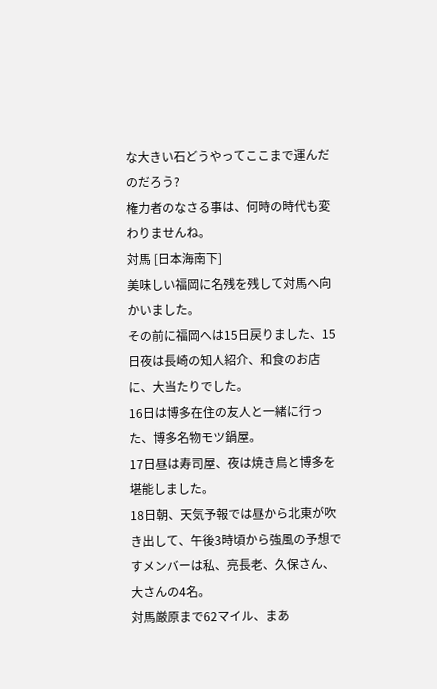な大きい石どうやってここまで運んだのだろう?
権力者のなさる事は、何時の時代も変わりませんね。
対馬 [日本海南下]
美味しい福岡に名残を残して対馬へ向かいました。
その前に福岡へは15日戻りました、15日夜は長崎の知人紹介、和食のお店に、大当たりでした。
16日は博多在住の友人と一緒に行った、博多名物モツ鍋屋。
17日昼は寿司屋、夜は焼き鳥と博多を堪能しました。
18日朝、天気予報では昼から北東が吹き出して、午後3時頃から強風の予想ですメンバーは私、亮長老、久保さん、大さんの4名。
対馬厳原まで62マイル、まあ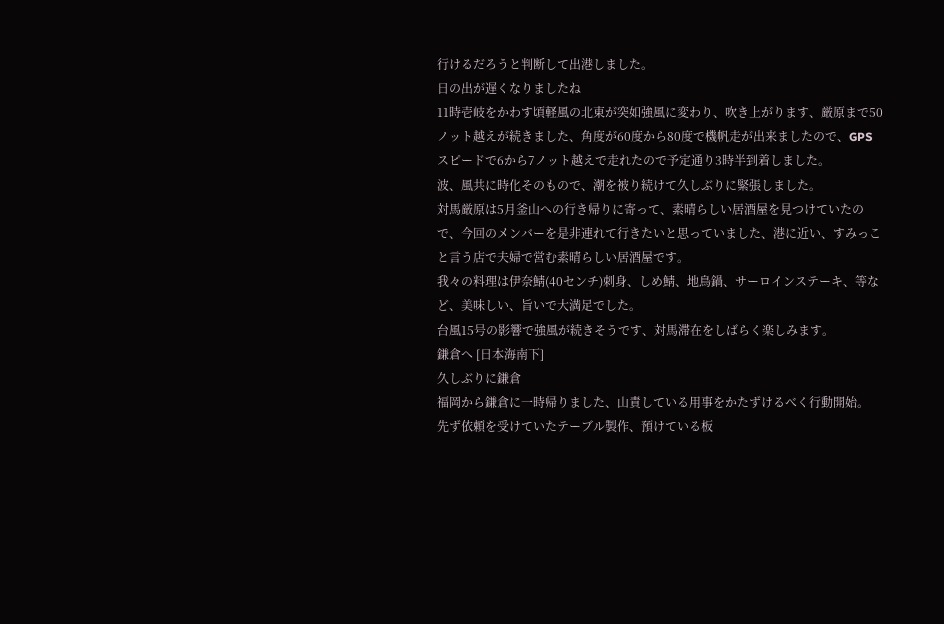行けるだろうと判断して出港しました。
日の出が遅くなりましたね
11時壱岐をかわす頃軽風の北東が突如強風に変わり、吹き上がります、厳原まで50ノット越えが続きました、角度が60度から80度で機帆走が出来ましたので、GPSスピードで6から7ノット越えで走れたので予定通り3時半到着しました。
波、風共に時化そのもので、潮を被り続けて久しぶりに緊張しました。
対馬厳原は5月釜山への行き帰りに寄って、素晴らしい居酒屋を見つけていたので、今回のメンバーを是非連れて行きたいと思っていました、港に近い、すみっこ と言う店で夫婦で営む素晴らしい居酒屋です。
我々の料理は伊奈鯖(40センチ)刺身、しめ鯖、地鳥鍋、サーロインステーキ、等など、美味しい、旨いで大満足でした。
台風15号の影響で強風が続きそうです、対馬滞在をしばらく楽しみます。
鎌倉へ [日本海南下]
久しぶりに鎌倉
福岡から鎌倉に一時帰りました、山責している用事をかたずけるべく行動開始。
先ず依頼を受けていたテーブル製作、預けている板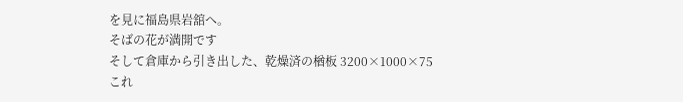を見に福島県岩舘へ。
そばの花が満開です
そして倉庫から引き出した、乾燥済の楢板 3200×1000×75
これ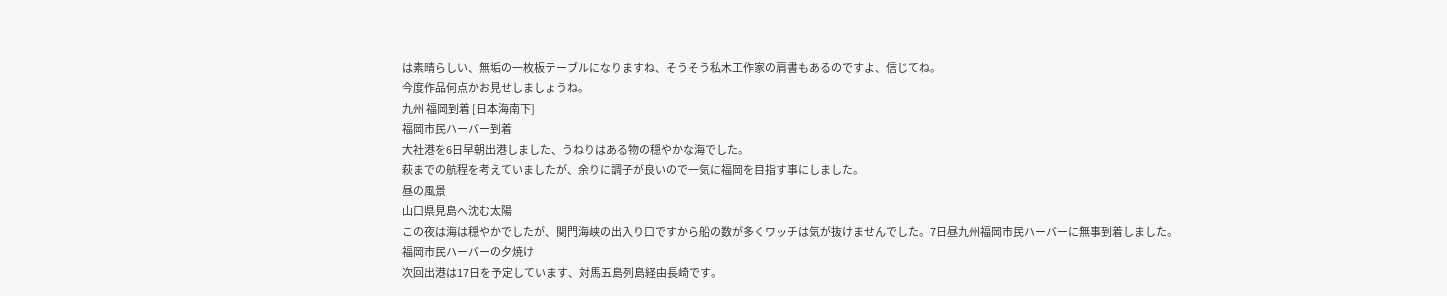は素晴らしい、無垢の一枚板テーブルになりますね、そうそう私木工作家の肩書もあるのですよ、信じてね。
今度作品何点かお見せしましょうね。
九州 福岡到着 [日本海南下]
福岡市民ハーバー到着
大社港を6日早朝出港しました、うねりはある物の穏やかな海でした。
萩までの航程を考えていましたが、余りに調子が良いので一気に福岡を目指す事にしました。
昼の風景
山口県見島へ沈む太陽
この夜は海は穏やかでしたが、関門海峡の出入り口ですから船の数が多くワッチは気が抜けませんでした。7日昼九州福岡市民ハーバーに無事到着しました。
福岡市民ハーバーの夕焼け
次回出港は17日を予定しています、対馬五島列島経由長崎です。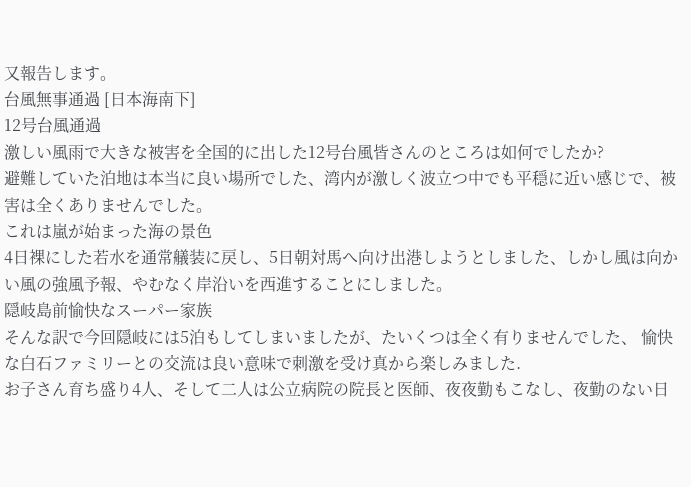又報告します。
台風無事通過 [日本海南下]
12号台風通過
激しい風雨で大きな被害を全国的に出した12号台風皆さんのところは如何でしたか?
避難していた泊地は本当に良い場所でした、湾内が激しく波立つ中でも平穏に近い感じで、被害は全くありませんでした。
これは嵐が始まった海の景色
4日裸にした若水を通常艤装に戻し、5日朝対馬へ向け出港しようとしました、しかし風は向かい風の強風予報、やむなく岸沿いを西進することにしました。
隠岐島前愉快なスーパー家族
そんな訳で今回隠岐には5泊もしてしまいましたが、たいくつは全く有りませんでした、 愉快な白石ファミリーとの交流は良い意味で刺激を受け真から楽しみました.
お子さん育ち盛り4人、そして二人は公立病院の院長と医師、夜夜勤もこなし、夜勤のない日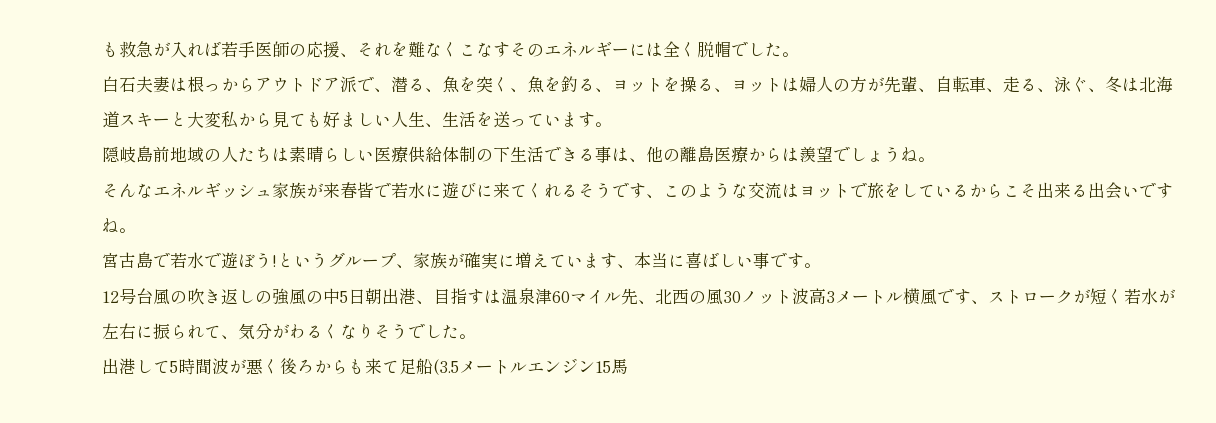も救急が入れば若手医師の応援、それを難なくこなすそのエネルギーには全く脱帽でした。
白石夫妻は根っからアウトドア派で、潜る、魚を突く、魚を釣る、ヨットを操る、ヨットは婦人の方が先輩、自転車、走る、泳ぐ、冬は北海道スキーと大変私から見ても好ましい人生、生活を送っています。
隠岐島前地域の人たちは素晴らしい医療供給体制の下生活できる事は、他の離島医療からは羨望でしょうね。
そんなエネルギッシュ家族が来春皆で若水に遊びに来てくれるそうです、このような交流はヨットで旅をしているからこそ出来る出会いですね。
宮古島で若水で遊ぼう!というグループ、家族が確実に増えています、本当に喜ばしい事です。
12号台風の吹き返しの強風の中5日朝出港、目指すは温泉津60マイル先、北西の風30ノット波高3メートル横風です、ストロークが短く若水が左右に振られて、気分がわるくなりそうでした。
出港して5時間波が悪く後ろからも来て足船(3.5メートルエンジン15馬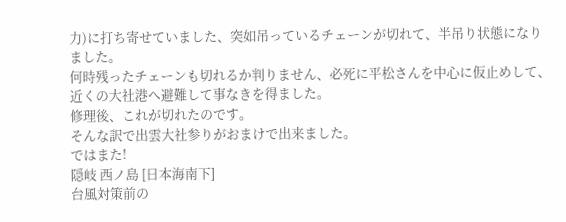力)に打ち寄せていました、突如吊っているチェーンが切れて、半吊り状態になりました。
何時残ったチェーンも切れるか判りません、必死に平松さんを中心に仮止めして、近くの大社港へ避難して事なきを得ました。
修理後、これが切れたのです。
そんな訳で出雲大社参りがおまけで出来ました。
ではまた!
隠岐 西ノ島 [日本海南下]
台風対策前の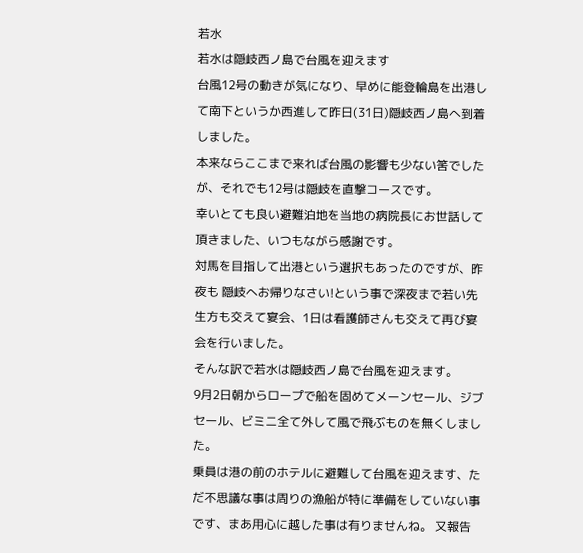若水
若水は隠岐西ノ島で台風を迎えます
台風12号の動きが気になり、早めに能登輪島を出港して南下というか西進して昨日(31日)隠岐西ノ島へ到着しました。
本来ならここまで来れば台風の影響も少ない筈でしたが、それでも12号は隠岐を直撃コースです。
幸いとても良い避難泊地を当地の病院長にお世話して頂きました、いつもながら感謝です。
対馬を目指して出港という選択もあったのですが、昨夜も 隠岐へお帰りなさい!という事で深夜まで若い先生方も交えて宴会、1日は看護師さんも交えて再び宴会を行いました。
そんな訳で若水は隠岐西ノ島で台風を迎えます。
9月2日朝からロープで船を固めてメーンセール、ジブセール、ビミニ全て外して風で飛ぶものを無くしました。
乗員は港の前のホテルに避難して台風を迎えます、ただ不思議な事は周りの漁船が特に準備をしていない事です、まあ用心に越した事は有りませんね。 又報告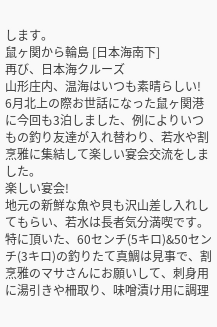します。
鼠ヶ関から輪島 [日本海南下]
再び、日本海クルーズ
山形庄内、温海はいつも素晴らしい!
6月北上の際お世話になった鼠ヶ関港に今回も3泊しました、例によりいつもの釣り友達が入れ替わり、若水や割烹雅に集結して楽しい宴会交流をしました。
楽しい宴会!
地元の新鮮な魚や貝も沢山差し入れしてもらい、若水は長者気分満喫です。
特に頂いた、60センチ(5キロ)&50センチ(3キロ)の釣りたて真鯛は見事で、割烹雅のマサさんにお願いして、刺身用に湯引きや柵取り、味噌漬け用に調理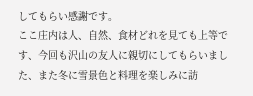してもらい感謝です。
ここ庄内は人、自然、食材どれを見ても上等です、今回も沢山の友人に親切にしてもらいました、また冬に雪景色と料理を楽しみに訪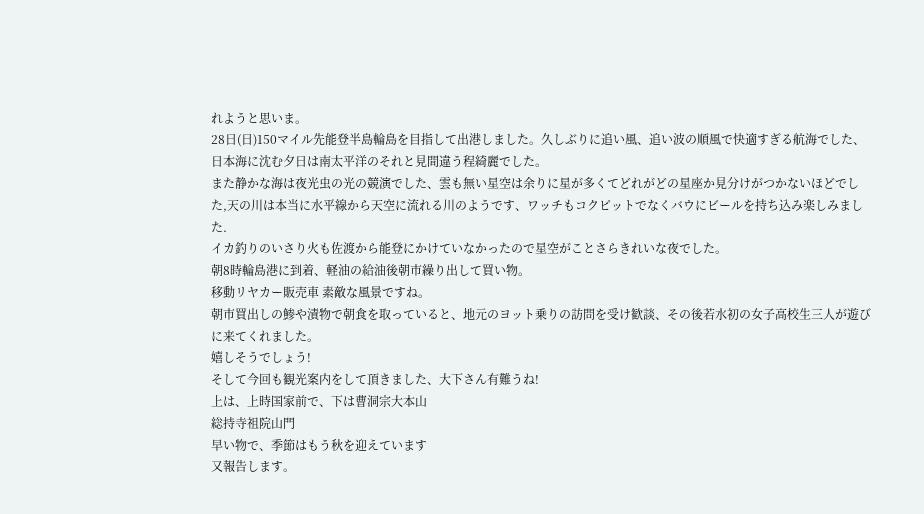れようと思いま。
28日(日)150マイル先能登半島輪島を目指して出港しました。久しぶりに追い風、追い波の順風で快適すぎる航海でした、日本海に沈む夕日は南太平洋のそれと見間違う程綺麗でした。
また静かな海は夜光虫の光の競演でした、雲も無い星空は余りに星が多くてどれがどの星座か見分けがつかないほどでした,天の川は本当に水平線から天空に流れる川のようです、ワッチもコクピットでなくバウにビールを持ち込み楽しみました.
イカ釣りのいさり火も佐渡から能登にかけていなかったので星空がことさらきれいな夜でした。
朝8時輪島港に到着、軽油の給油後朝市繰り出して買い物。
移動リヤカー販売車 素敵な風景ですね。
朝市買出しの鯵や漬物で朝食を取っていると、地元のヨット乗りの訪問を受け歓談、その後若水初の女子高校生三人が遊びに来てくれました。
嬉しそうでしょう!
そして今回も観光案内をして頂きました、大下さん有難うね!
上は、上時国家前で、下は曹洞宗大本山
総持寺祖院山門
早い物で、季節はもう秋を迎えています
又報告します。